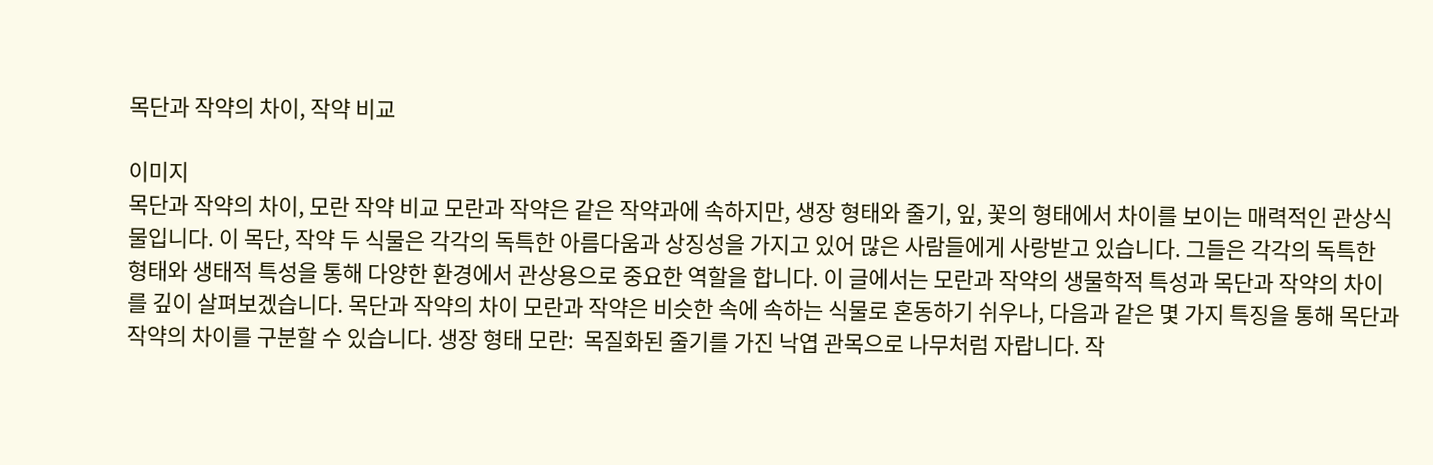목단과 작약의 차이, 작약 비교

이미지
목단과 작약의 차이, 모란 작약 비교 모란과 작약은 같은 작약과에 속하지만, 생장 형태와 줄기, 잎, 꽃의 형태에서 차이를 보이는 매력적인 관상식물입니다. 이 목단, 작약 두 식물은 각각의 독특한 아름다움과 상징성을 가지고 있어 많은 사람들에게 사랑받고 있습니다. 그들은 각각의 독특한 형태와 생태적 특성을 통해 다양한 환경에서 관상용으로 중요한 역할을 합니다. 이 글에서는 모란과 작약의 생물학적 특성과 목단과 작약의 차이를 깊이 살펴보겠습니다. 목단과 작약의 차이 모란과 작약은 비슷한 속에 속하는 식물로 혼동하기 쉬우나, 다음과 같은 몇 가지 특징을 통해 목단과 작약의 차이를 구분할 수 있습니다. 생장 형태 모란:  목질화된 줄기를 가진 낙엽 관목으로 나무처럼 자랍니다. 작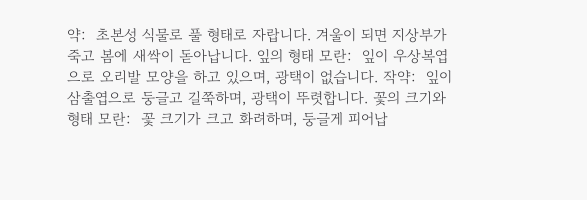약:  초본성 식물로 풀 형태로 자랍니다. 겨울이 되면 지상부가 죽고 봄에 새싹이 돋아납니다. 잎의 형태 모란:  잎이 우상복엽으로 오리발 모양을 하고 있으며, 광택이 없습니다. 작약:  잎이 삼출엽으로 둥글고 길쭉하며, 광택이 뚜렷합니다. 꽃의 크기와 형태 모란:  꽃 크기가 크고 화려하며, 둥글게 피어납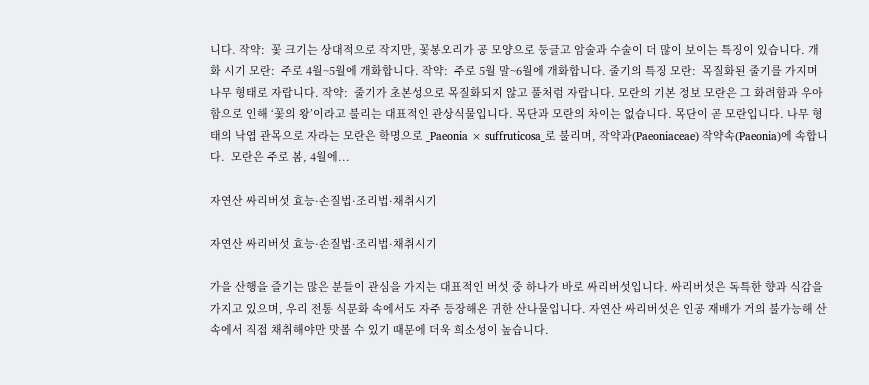니다. 작약:  꽃 크기는 상대적으로 작지만, 꽃봉오리가 공 모양으로 둥글고 암술과 수술이 더 많이 보이는 특징이 있습니다. 개화 시기 모란:  주로 4월~5월에 개화합니다. 작약:  주로 5월 말~6월에 개화합니다. 줄기의 특징 모란:  목질화된 줄기를 가지며 나무 형태로 자랍니다. 작약:  줄기가 초본성으로 목질화되지 않고 풀처럼 자랍니다. 모란의 기본 정보 모란은 그 화려함과 우아함으로 인해 ‘꽃의 왕’이라고 불리는 대표적인 관상식물입니다. 목단과 모란의 차이는 없습니다. 목단이 곧 모란입니다. 나무 형태의 낙엽 관목으로 자라는 모란은 학명으로 _Paeonia × suffruticosa_로 불리며, 작약과(Paeoniaceae) 작약속(Paeonia)에 속합니다.  모란은 주로 봄, 4월에...

자연산 싸리버섯 효능·손질법·조리법·채취시기

자연산 싸리버섯 효능·손질법·조리법·채취시기

가을 산행을 즐기는 많은 분들이 관심을 가지는 대표적인 버섯 중 하나가 바로 싸리버섯입니다. 싸리버섯은 독특한 향과 식감을 가지고 있으며, 우리 전통 식문화 속에서도 자주 등장해온 귀한 산나물입니다. 자연산 싸리버섯은 인공 재배가 거의 불가능해 산속에서 직접 채취해야만 맛볼 수 있기 때문에 더욱 희소성이 높습니다.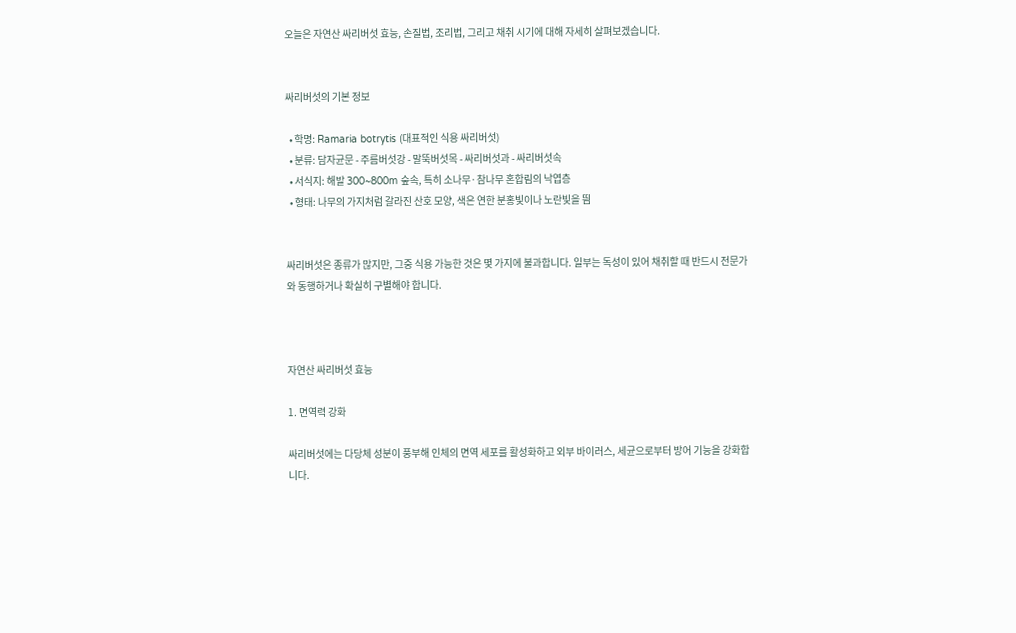오늘은 자연산 싸리버섯 효능, 손질법, 조리법, 그리고 채취 시기에 대해 자세히 살펴보겠습니다.


싸리버섯의 기본 정보

  • 학명: Ramaria botrytis (대표적인 식용 싸리버섯)
  • 분류: 담자균문 - 주름버섯강 - 말뚝버섯목 - 싸리버섯과 - 싸리버섯속
  • 서식지: 해발 300~800m 숲속, 특히 소나무·참나무 혼합림의 낙엽층
  • 형태: 나무의 가지처럼 갈라진 산호 모양, 색은 연한 분홍빛이나 노란빛을 띔


싸리버섯은 종류가 많지만, 그중 식용 가능한 것은 몇 가지에 불과합니다. 일부는 독성이 있어 채취할 때 반드시 전문가와 동행하거나 확실히 구별해야 합니다.



자연산 싸리버섯 효능

1. 면역력 강화

싸리버섯에는 다당체 성분이 풍부해 인체의 면역 세포를 활성화하고 외부 바이러스, 세균으로부터 방어 기능을 강화합니다.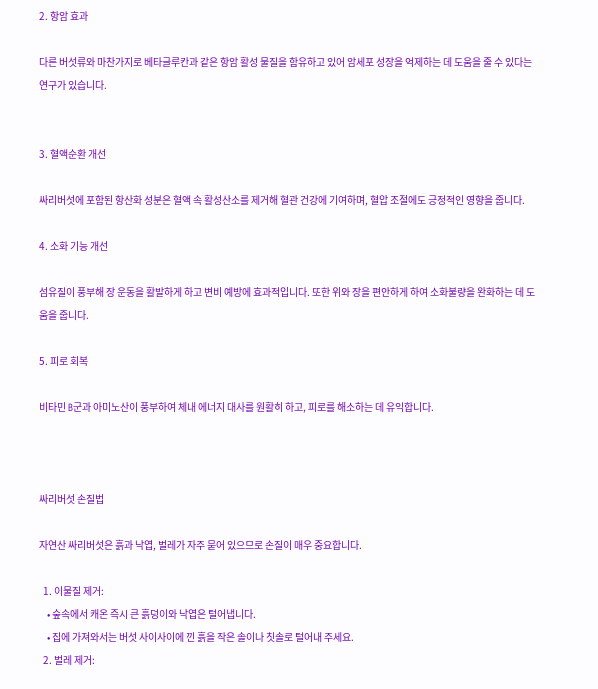2. 항암 효과

다른 버섯류와 마찬가지로 베타글루칸과 같은 항암 활성 물질을 함유하고 있어 암세포 성장을 억제하는 데 도움을 줄 수 있다는 연구가 있습니다.


3. 혈액순환 개선

싸리버섯에 포함된 항산화 성분은 혈액 속 활성산소를 제거해 혈관 건강에 기여하며, 혈압 조절에도 긍정적인 영향을 줍니다.

4. 소화 기능 개선

섬유질이 풍부해 장 운동을 활발하게 하고 변비 예방에 효과적입니다. 또한 위와 장을 편안하게 하여 소화불량을 완화하는 데 도움을 줍니다.

5. 피로 회복

비타민 B군과 아미노산이 풍부하여 체내 에너지 대사를 원활히 하고, 피로를 해소하는 데 유익합니다.



싸리버섯 손질법

자연산 싸리버섯은 흙과 낙엽, 벌레가 자주 묻어 있으므로 손질이 매우 중요합니다.

  1. 이물질 제거:
    • 숲속에서 캐온 즉시 큰 흙덩이와 낙엽은 털어냅니다.
    • 집에 가져와서는 버섯 사이사이에 낀 흙을 작은 솔이나 칫솔로 털어내 주세요.
  2. 벌레 제거: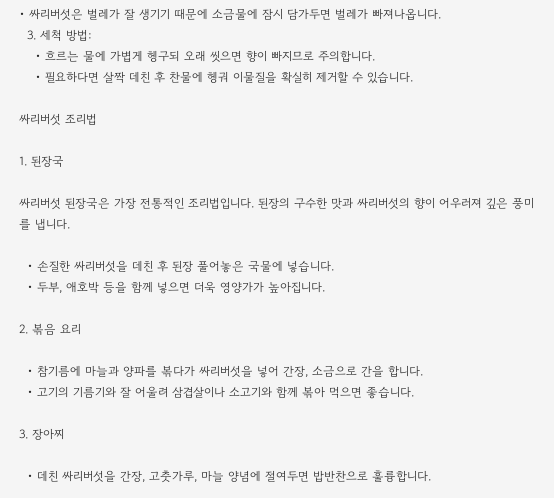• 싸리버섯은 벌레가 잘 생기기 때문에 소금물에 잠시 담가두면 벌레가 빠져나옵니다.
  3. 세척 방법:
    • 흐르는 물에 가볍게 헹구되 오래 씻으면 향이 빠지므로 주의합니다.
    • 필요하다면 살짝 데친 후 찬물에 헹궈 이물질을 확실히 제거할 수 있습니다.

싸리버섯 조리법

1. 된장국

싸리버섯 된장국은 가장 전통적인 조리법입니다. 된장의 구수한 맛과 싸리버섯의 향이 어우러져 깊은 풍미를 냅니다.

  • 손질한 싸리버섯을 데친 후 된장 풀어놓은 국물에 넣습니다.
  • 두부, 애호박 등을 함께 넣으면 더욱 영양가가 높아집니다.

2. 볶음 요리

  • 참기름에 마늘과 양파를 볶다가 싸리버섯을 넣어 간장, 소금으로 간을 합니다.
  • 고기의 기름기와 잘 어울려 삼겹살이나 소고기와 함께 볶아 먹으면 좋습니다.

3. 장아찌

  • 데친 싸리버섯을 간장, 고춧가루, 마늘 양념에 절여두면 밥반찬으로 훌륭합니다.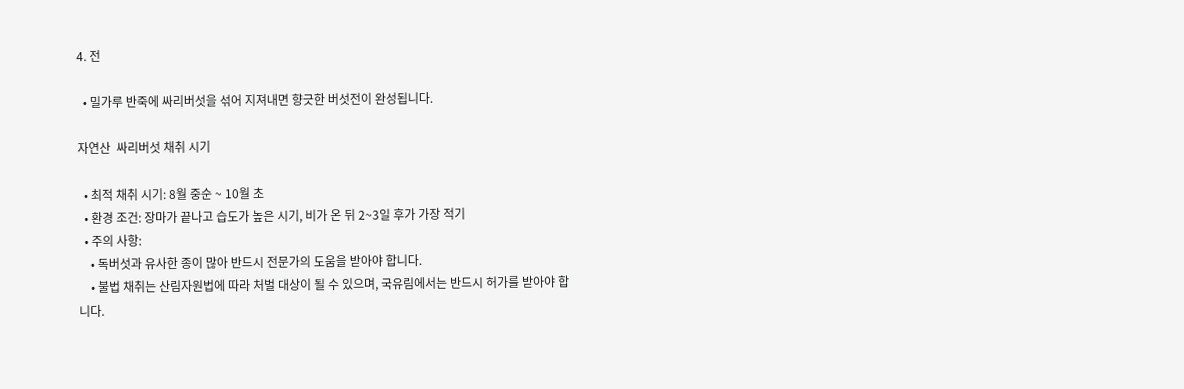4. 전

  • 밀가루 반죽에 싸리버섯을 섞어 지져내면 향긋한 버섯전이 완성됩니다.

자연산  싸리버섯 채취 시기

  • 최적 채취 시기: 8월 중순 ~ 10월 초
  • 환경 조건: 장마가 끝나고 습도가 높은 시기, 비가 온 뒤 2~3일 후가 가장 적기
  • 주의 사항:
    • 독버섯과 유사한 종이 많아 반드시 전문가의 도움을 받아야 합니다.
    • 불법 채취는 산림자원법에 따라 처벌 대상이 될 수 있으며, 국유림에서는 반드시 허가를 받아야 합니다.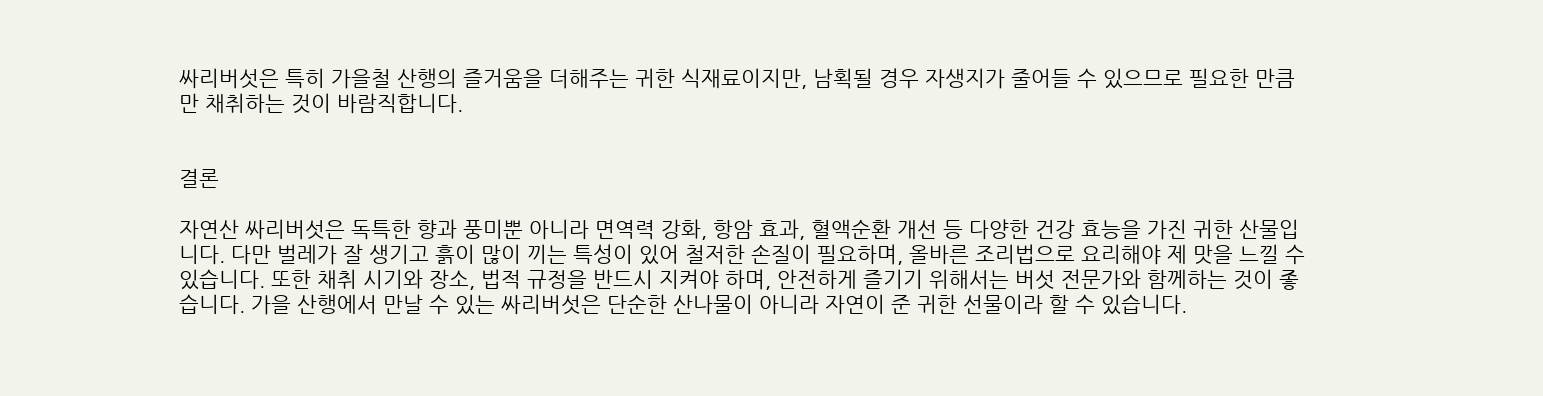싸리버섯은 특히 가을철 산행의 즐거움을 더해주는 귀한 식재료이지만, 남획될 경우 자생지가 줄어들 수 있으므로 필요한 만큼만 채취하는 것이 바람직합니다.


결론

자연산 싸리버섯은 독특한 향과 풍미뿐 아니라 면역력 강화, 항암 효과, 혈액순환 개선 등 다양한 건강 효능을 가진 귀한 산물입니다. 다만 벌레가 잘 생기고 흙이 많이 끼는 특성이 있어 철저한 손질이 필요하며, 올바른 조리법으로 요리해야 제 맛을 느낄 수 있습니다. 또한 채취 시기와 장소, 법적 규정을 반드시 지켜야 하며, 안전하게 즐기기 위해서는 버섯 전문가와 함께하는 것이 좋습니다. 가을 산행에서 만날 수 있는 싸리버섯은 단순한 산나물이 아니라 자연이 준 귀한 선물이라 할 수 있습니다.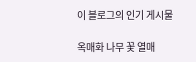이 블로그의 인기 게시물

옥매화 나무 꽃 열매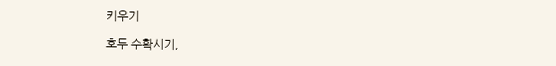키우기

호두 수확시기,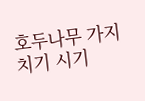호두나무 가지치기 시기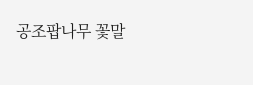공조팝나무 꽃말